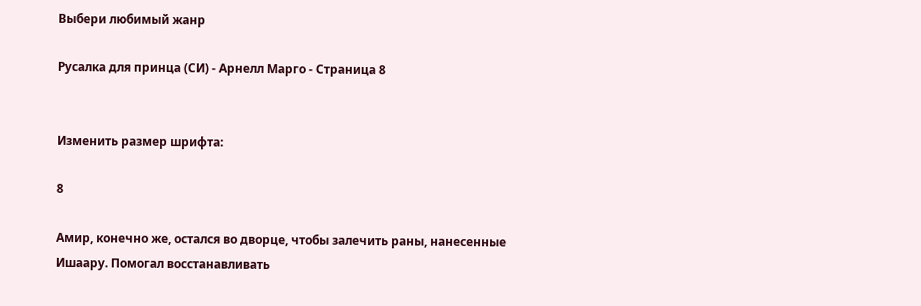Выбери любимый жанр

Русалка для принца (СИ) - Арнелл Марго - Страница 8


Изменить размер шрифта:

8

Амир, конечно же, остался во дворце, чтобы залечить раны, нанесенные Ишаару. Помогал восстанавливать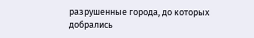разрушенные города, до которых добрались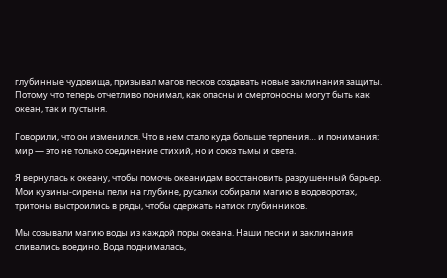глубинные чудовища, призывал магов песков создавать новые заклинания защиты. Потому что теперь отчетливо понимал, как опасны и смертоносны могут быть как океан, так и пустыня.

Говорили, что он изменился. Что в нем стало куда больше терпения… и понимания: мир — это не только соединение стихий, но и союз тьмы и света.

Я вернулась к океану, чтобы помочь океанидам восстановить разрушенный барьер. Мои кузины-сирены пели на глубине, русалки собирали магию в водоворотах, тритоны выстроились в ряды, чтобы сдержать натиск глубинников.

Мы созывали магию воды из каждой поры океана. Наши песни и заклинания сливались воедино. Вода поднималась,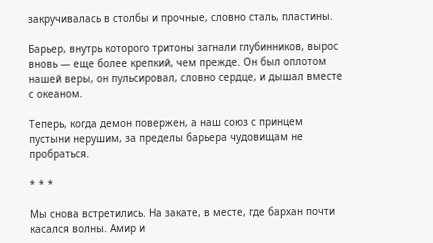закручивалась в столбы и прочные, словно сталь, пластины.

Барьер, внутрь которого тритоны загнали глубинников, вырос вновь — еще более крепкий, чем прежде. Он был оплотом нашей веры, он пульсировал, словно сердце, и дышал вместе с океаном.

Теперь, когда демон повержен, а наш союз с принцем пустыни нерушим, за пределы барьера чудовищам не пробраться.

* * *

Мы снова встретились. На закате, в месте, где бархан почти касался волны. Амир и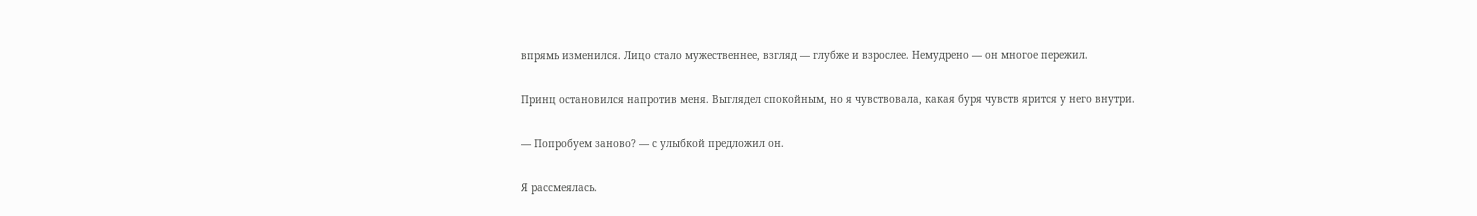впрямь изменился. Лицо стало мужественнее, взгляд — глубже и взрослее. Немудрено — он многое пережил.

Принц остановился напротив меня. Выглядел спокойным, но я чувствовала, какая буря чувств ярится у него внутри.

— Попробуем заново? — с улыбкой предложил он.

Я рассмеялась.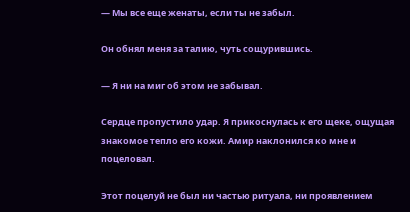— Мы все еще женаты, если ты не забыл.

Он обнял меня за талию, чуть сощурившись.

— Я ни на миг об этом не забывал.

Сердце пропустило удар. Я прикоснулась к его щеке, ощущая знакомое тепло его кожи. Амир наклонился ко мне и поцеловал.

Этот поцелуй не был ни частью ритуала, ни проявлением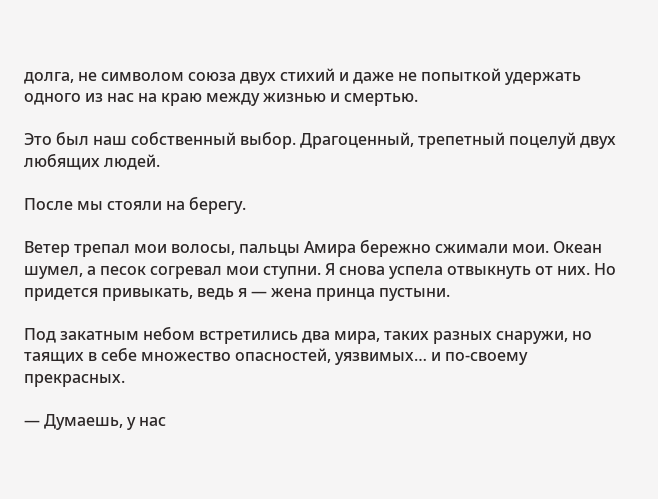долга, не символом союза двух стихий и даже не попыткой удержать одного из нас на краю между жизнью и смертью.

Это был наш собственный выбор. Драгоценный, трепетный поцелуй двух любящих людей.

После мы стояли на берегу.

Ветер трепал мои волосы, пальцы Амира бережно сжимали мои. Океан шумел, а песок согревал мои ступни. Я снова успела отвыкнуть от них. Но придется привыкать, ведь я — жена принца пустыни.

Под закатным небом встретились два мира, таких разных снаружи, но таящих в себе множество опасностей, уязвимых… и по-своему прекрасных.

— Думаешь, у нас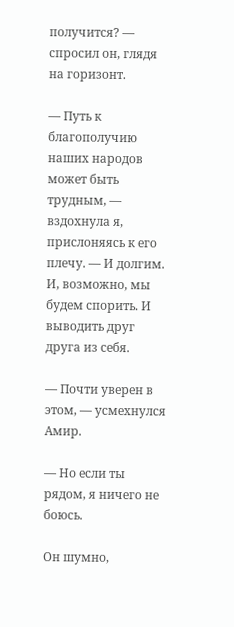получится? — спросил он, глядя на горизонт.

— Путь к благополучию наших народов может быть трудным, — вздохнула я, прислоняясь к его плечу. — И долгим. И, возможно, мы будем спорить. И выводить друг друга из себя.

— Почти уверен в этом, — усмехнулся Амир.

— Но если ты рядом, я ничего не боюсь.

Он шумно,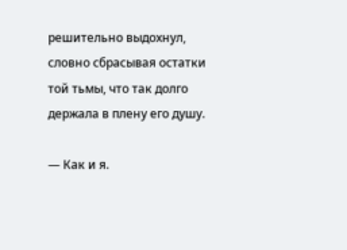решительно выдохнул, словно сбрасывая остатки той тьмы, что так долго держала в плену его душу.

— Как и я.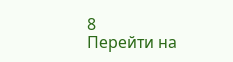8
Перейти на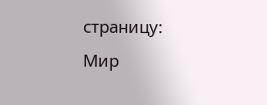страницу:
Мир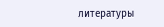литературы